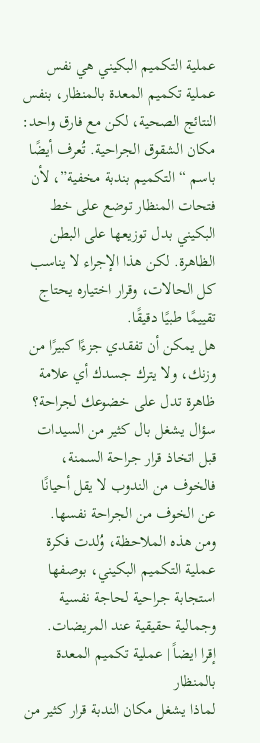عملية التكميم البكيني هي نفس عملية تكميم المعدة بالمنظار، بنفس النتائج الصحية، لكن مع فارق واحد: مكان الشقوق الجراحية. تُعرف أيضًا باسم “التكميم بندبة مخفية”، لأن فتحات المنظار توضع على خط البكيني بدل توزيعها على البطن الظاهرة. لكن هذا الإجراء لا يناسب كل الحالات، وقرار اختياره يحتاج تقييمًا طبيًا دقيقًا.
هل يمكن أن تفقدي جزءًا كبيرًا من وزنك، ولا يترك جسدك أي علامة ظاهرة تدل على خضوعك لجراحة؟
سؤال يشغل بال كثير من السيدات قبل اتخاذ قرار جراحة السمنة، فالخوف من الندوب لا يقل أحيانًا عن الخوف من الجراحة نفسها.
ومن هذه الملاحظة، وُلدت فكرة عملية التكميم البكيني، بوصفها استجابة جراحية لحاجة نفسية وجمالية حقيقية عند المريضات.
إقرا ايضاً | عملية تكميم المعدة بالمنظار
لماذا يشغل مكان الندبة قرار كثير من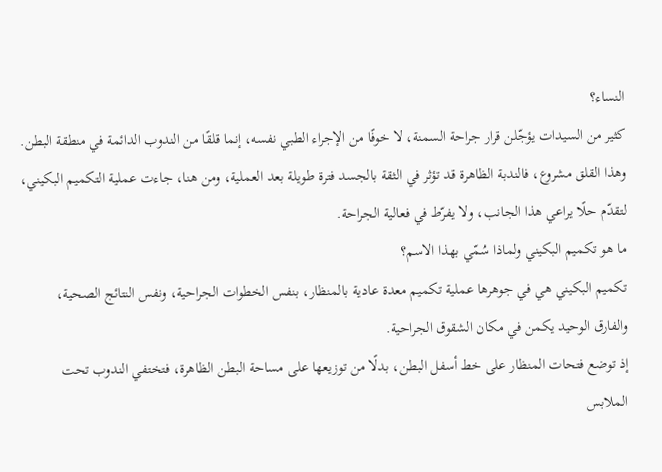النساء؟
كثير من السيدات يؤجّلن قرار جراحة السمنة، لا خوفًا من الإجراء الطبي نفسه، إنما قلقًا من الندوب الدائمة في منطقة البطن.
وهذا القلق مشروع، فالندبة الظاهرة قد تؤثر في الثقة بالجسد فترة طويلة بعد العملية، ومن هنا، جاءت عملية التكميم البكيني، لتقدّم حلًا يراعي هذا الجانب، ولا يفرّط في فعالية الجراحة.
ما هو تكميم البكيني ولماذا سُمّي بهذا الاسم؟
تكميم البكيني هي في جوهرها عملية تكميم معدة عادية بالمنظار، بنفس الخطوات الجراحية، ونفس النتائج الصحية، والفارق الوحيد يكمن في مكان الشقوق الجراحية.
إذ توضع فتحات المنظار على خط أسفل البطن، بدلًا من توزيعها على مساحة البطن الظاهرة، فتختفي الندوب تحت الملابس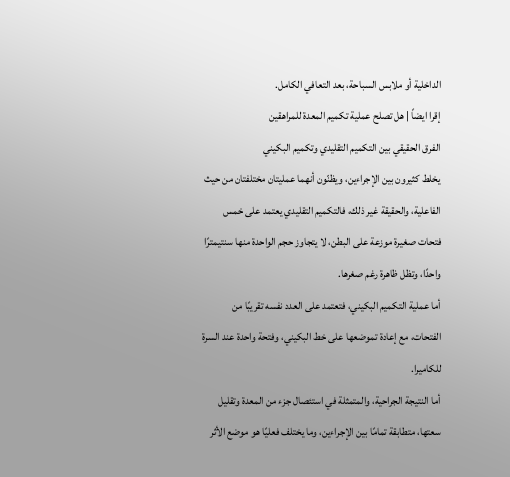الداخلية أو ملابس السباحة، بعد التعافي الكامل.
إقرا ايضاً | هل تصلح عملية تكميم المعدة للمراهقين
الفرق الحقيقي بين التكميم التقليدي وتكميم البكيني
يخلط كثيرون بين الإجراءين، ويظنّون أنهما عمليتان مختلفتان من حيث الفاعلية، والحقيقة غير ذلك، فالتكميم التقليدي يعتمد على خمس فتحات صغيرة موزعة على البطن، لا يتجاوز حجم الواحدة منها سنتيمترًا واحدًا، وتظل ظاهرة رغم صغرها.
أما عملية التكميم البكيني، فتعتمد على العدد نفسه تقريبًا من الفتحات، مع إعادة تموضعها على خط البكيني، وفتحة واحدة عند السرة للكاميرا.
أما النتيجة الجراحية، والمتمثلة في استئصال جزء من المعدة وتقليل سعتها، متطابقة تمامًا بين الإجراءين، وما يختلف فعليًا هو موضع الأثر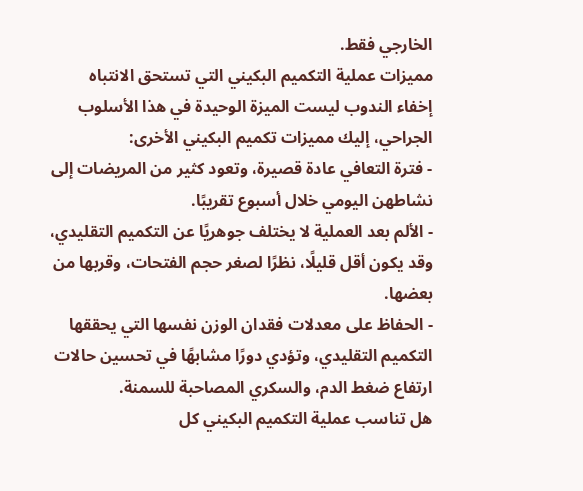الخارجي فقط.
مميزات عملية التكميم البكيني التي تستحق الانتباه
إخفاء الندوب ليست الميزة الوحيدة في هذا الأسلوب الجراحي، إليك مميزات تكميم البكيني الأخرى:
- فترة التعافي عادة قصيرة، وتعود كثير من المريضات إلى نشاطهن اليومي خلال أسبوع تقريبًا.
- الألم بعد العملية لا يختلف جوهريًا عن التكميم التقليدي، وقد يكون أقل قليلًا، نظرًا لصغر حجم الفتحات، وقربها من بعضها.
- الحفاظ على معدلات فقدان الوزن نفسها التي يحققها التكميم التقليدي، وتؤدي دورًا مشابهًا في تحسين حالات ارتفاع ضغط الدم، والسكري المصاحبة للسمنة.
هل تناسب عملية التكميم البكيني كل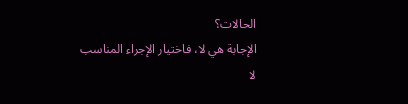الحالات؟
الإجابة هي لا، فاختيار الإجراء المناسب لا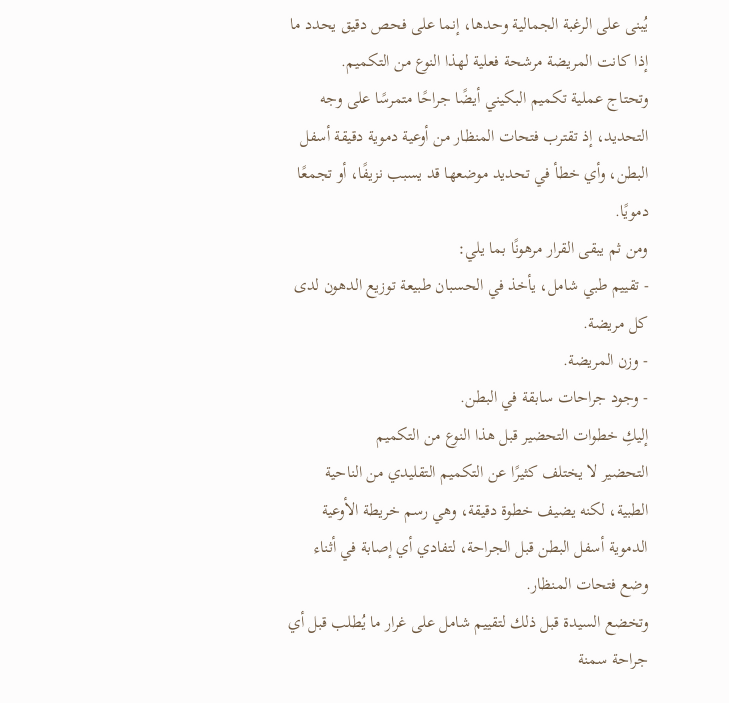يُبنى على الرغبة الجمالية وحدها، إنما على فحص دقيق يحدد ما إذا كانت المريضة مرشحة فعلية لهذا النوع من التكميم.
وتحتاج عملية تكميم البكيني أيضًا جراحًا متمرسًا على وجه التحديد، إذ تقترب فتحات المنظار من أوعية دموية دقيقة أسفل البطن، وأي خطأ في تحديد موضعها قد يسبب نزيفًا، أو تجمعًا دمويًا.
ومن ثم يبقى القرار مرهونًا بما يلي:
- تقييم طبي شامل، يأخذ في الحسبان طبيعة توزيع الدهون لدى كل مريضة.
- وزن المريضة.
- وجود جراحات سابقة في البطن.
إليكِ خطوات التحضير قبل هذا النوع من التكميم
التحضير لا يختلف كثيرًا عن التكميم التقليدي من الناحية الطبية، لكنه يضيف خطوة دقيقة، وهي رسم خريطة الأوعية الدموية أسفل البطن قبل الجراحة، لتفادي أي إصابة في أثناء وضع فتحات المنظار.
وتخضع السيدة قبل ذلك لتقييم شامل على غرار ما يُطلب قبل أي جراحة سمنة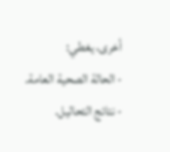أخرى، يغطي:
- الحالة الصحية العامة.
- نتائج التحاليل.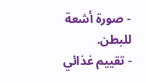- صورة أشعة للبطن.
- تقييم غذائي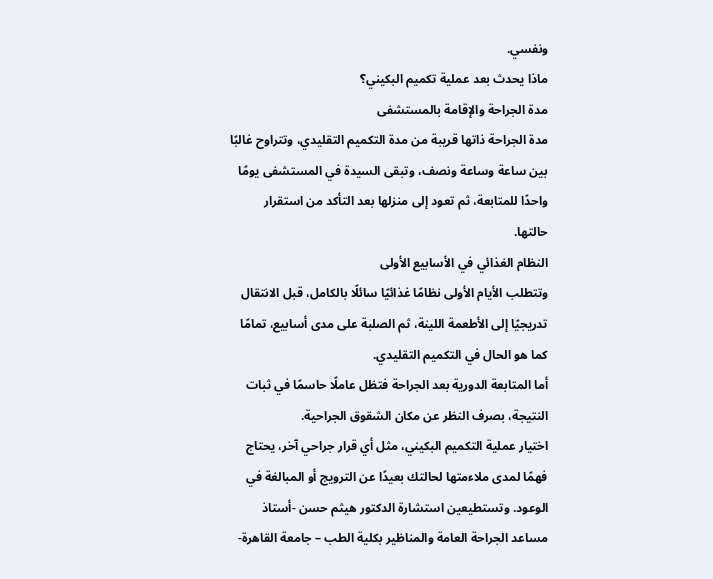ونفسي.
ماذا يحدث بعد عملية تكميم البكيني؟
مدة الجراحة والإقامة بالمستشفى
مدة الجراحة ذاتها قريبة من مدة التكميم التقليدي، وتتراوح غالبًا بين ساعة وساعة ونصف، وتبقى السيدة في المستشفى يومًا واحدًا للمتابعة، ثم تعود إلى منزلها بعد التأكد من استقرار حالتها.
النظام الغذائي في الأسابيع الأولى
وتتطلب الأيام الأولى نظامًا غذائيًا سائلًا بالكامل، قبل الانتقال تدريجيًا إلى الأطعمة اللينة، ثم الصلبة على مدى أسابيع، تمامًا كما هو الحال في التكميم التقليدي.
أما المتابعة الدورية بعد الجراحة فتظل عاملًا حاسمًا في ثبات النتيجة، بصرف النظر عن مكان الشقوق الجراحية.
اختيار عملية التكميم البكيني، مثل أي قرار جراحي آخر، يحتاج فهمًا لمدى ملاءمتها لحالتك بعيدًا عن الترويج أو المبالغة في الوعود. وتستطيعين استشارة الدكتور هيثم حسن -أستاذ مساعد الجراحة العامة والمناظير بكلية الطب – جامعة القاهرة-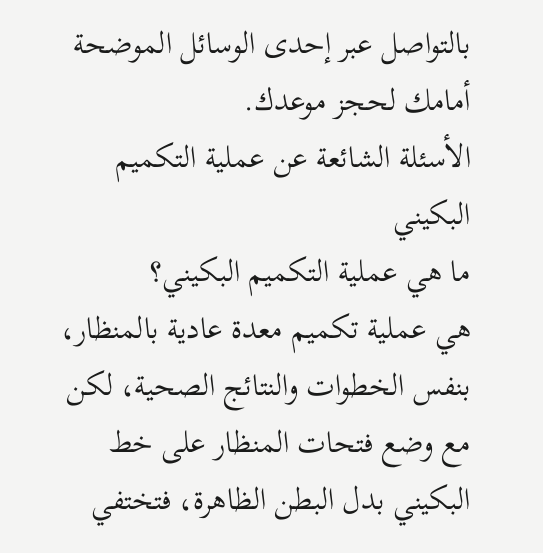بالتواصل عبر إحدى الوسائل الموضحة أمامك لحجز موعدك.
الأسئلة الشائعة عن عملية التكميم البكيني
ما هي عملية التكميم البكيني؟
هي عملية تكميم معدة عادية بالمنظار، بنفس الخطوات والنتائج الصحية، لكن مع وضع فتحات المنظار على خط البكيني بدل البطن الظاهرة، فتختفي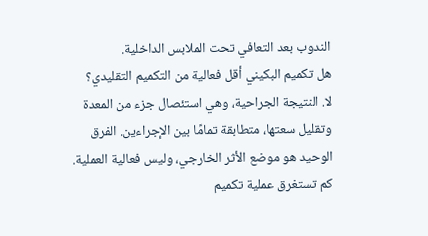الندوب بعد التعافي تحت الملابس الداخلية.
هل تكميم البكيني أقل فعالية من التكميم التقليدي؟
لا. النتيجة الجراحية، وهي استئصال جزء من المعدة وتقليل سعتها، متطابقة تمامًا بين الإجراءين. الفرق الوحيد هو موضع الأثر الخارجي، وليس فعالية العملية.
كم تستغرق عملية تكميم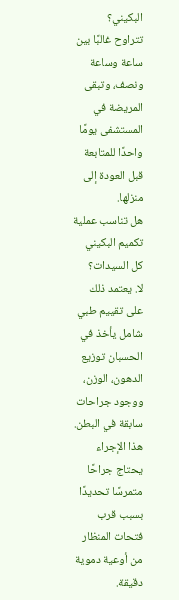البكيني؟
تتراوح غالبًا بين ساعة وساعة ونصف، وتبقى المريضة في المستشفى يومًا واحدًا للمتابعة قبل العودة إلى منزلها.
هل تناسب عملية تكميم البكيني كل السيدات؟
لا. يعتمد ذلك على تقييم طبي شامل يأخذ في الحسبان توزيع الدهون، الوزن، ووجود جراحات سابقة في البطن. هذا الإجراء يحتاج جراحًا متمرسًا تحديدًا بسبب قرب فتحات المنظار من أوعية دموية دقيقة.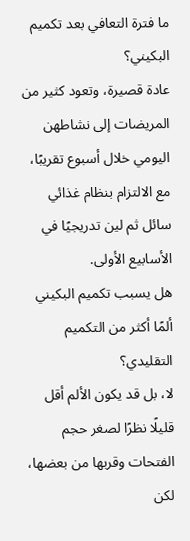ما فترة التعافي بعد تكميم البكيني؟
عادة قصيرة، وتعود كثير من المريضات إلى نشاطهن اليومي خلال أسبوع تقريبًا، مع الالتزام بنظام غذائي سائل ثم لين تدريجيًا في الأسابيع الأولى.
هل يسبب تكميم البكيني ألمًا أكثر من التكميم التقليدي؟
لا، بل قد يكون الألم أقل قليلًا نظرًا لصغر حجم الفتحات وقربها من بعضها، لكن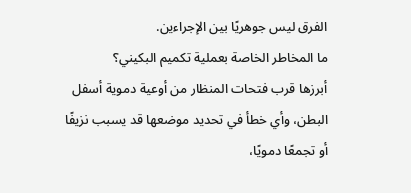الفرق ليس جوهريًا بين الإجراءين.
ما المخاطر الخاصة بعملية تكميم البكيني؟
أبرزها قرب فتحات المنظار من أوعية دموية أسفل البطن، وأي خطأ في تحديد موضعها قد يسبب نزيفًا أو تجمعًا دمويًا،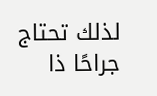لذلك تحتاج جراحًا ذا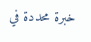خبرة محددة في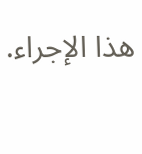هذا الإجراء.